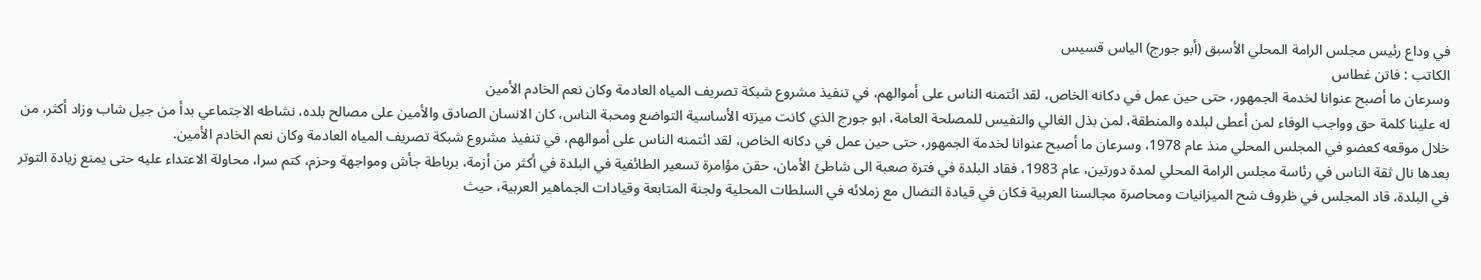في وداع رئيس مجلس الرامة المحلي الأسبق (أبو جورج) الياس قسيس
الكاتب : فاتن غطاس
وسرعان ما أصبح عنوانا لخدمة الجمهور، حتى حين عمل في دكانه الخاص، لقد ائتمنه الناس على أموالهم، في تنفيذ مشروع شبكة تصريف المياه العادمة وكان نعم الخادم الأمين
له علينا كلمة حق وواجب الوفاء لمن أعطى لبلده والمنطقة، لمن بذل الغالي والنفيس للمصلحة العامة، ابو جورج الذي كانت ميزته الأساسية التواضع ومحبة الناس، كان الانسان الصادق والأمين على مصالح بلده، نشاطه الاجتماعي بدأ من جيل شاب وزاد أكثر، من خلال موقعه كعضو في المجلس المحلي منذ عام 1978، وسرعان ما أصبح عنوانا لخدمة الجمهور، حتى حين عمل في دكانه الخاص، لقد ائتمنه الناس على أموالهم، في تنفيذ مشروع شبكة تصريف المياه العادمة وكان نعم الخادم الأمين.
بعدها نال ثقة الناس في رئاسة مجلس الرامة المحلي لمدة دورتين، عام 1983، فقاد البلدة في فترة صعبة الى شاطئ الأمان، حقن مؤامرة تسعير الطائفية في البلدة في أكثر من أزمة، برباطة جأش ومواجهة وحزم، كتم سرا، محاولة الاعتداء عليه حتى يمنع زيادة التوتر في البلدة، قاد المجلس في ظروف شح الميزانيات ومحاصرة مجالسنا العربية فكان في قيادة النضال مع زملائه في السلطات المحلية ولجنة المتابعة وقيادات الجماهير العربية، حيث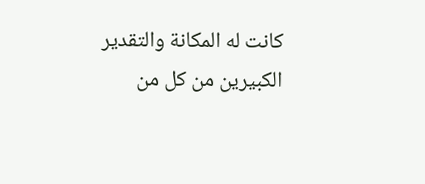كانت له المكانة والتقدير الكبيرين من كل من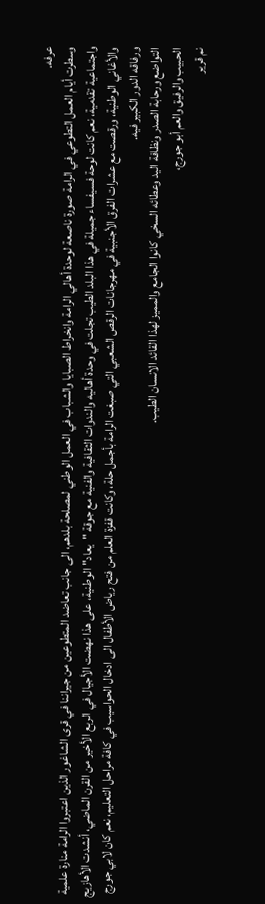عرفه.
وسطرت أيام العمل التطوعي في الرامة صورة ناصعة لوحدة أهالي الرامة وانخراط الصبايا والشباب في العمل الوطني لمصلحة بلدهم، الى جانب تعاضد المتطوعين من جيراننا في قرى الشاغور الذين اعتبروا الرامة منارة علمية واجتماعية تقدمية، نعم كانت لوحة فسيفساء جميلة في هذا البلد الطيب تجلت في وحدة أهاليه والندوات الثقافية والفنية مع جوقة "يعاد" الوطنية، على هذا نهضت الأجيال في الربع الأخير من القرن الماضي، أنشدت الأهازيج والأغاني الوطنية، ورقصت مع عشرات الفرق الأجنبية في مهرجانات الرقص الشعبي التي صبغت الرامة بأجمل حلة، وكانت قفزة العلم من فتح رياض الأطفال الى ادخال الحواسيب في كافة مراحل التعليم، نعم كان لابي جورج ورفاقه الدور الكبير فيه.
التواضع ورحابة الصدر ونظافة اليد وعطائه السخي كانوا الجامع والمميز لهذا القائد الانسان الطيب.
الحبيب والرفيق والعم أبو جورج،
نم قرير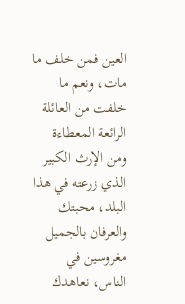العين فمن خلف ما مات، ونعم ما خلفت من العائلة الرائعة المعطاءة ومن الإرث الكبير الذي زرعته في هذا البلد، محبتك والعرفان بالجميل مغروسين في الناس، نعاهدك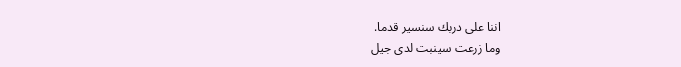اننا على دربك سنسير قدما.
وما زرعت سينبت لدى جيل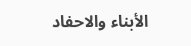الأبناء والاحفاد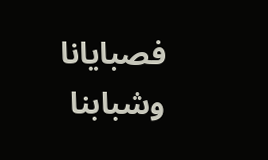فصبايانا وشبابنا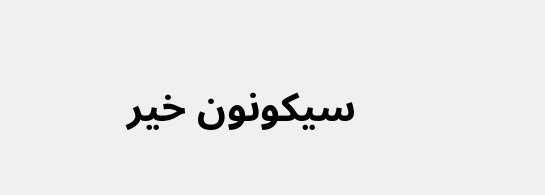سيكونون خير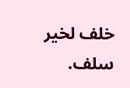خلف لخير سلف.